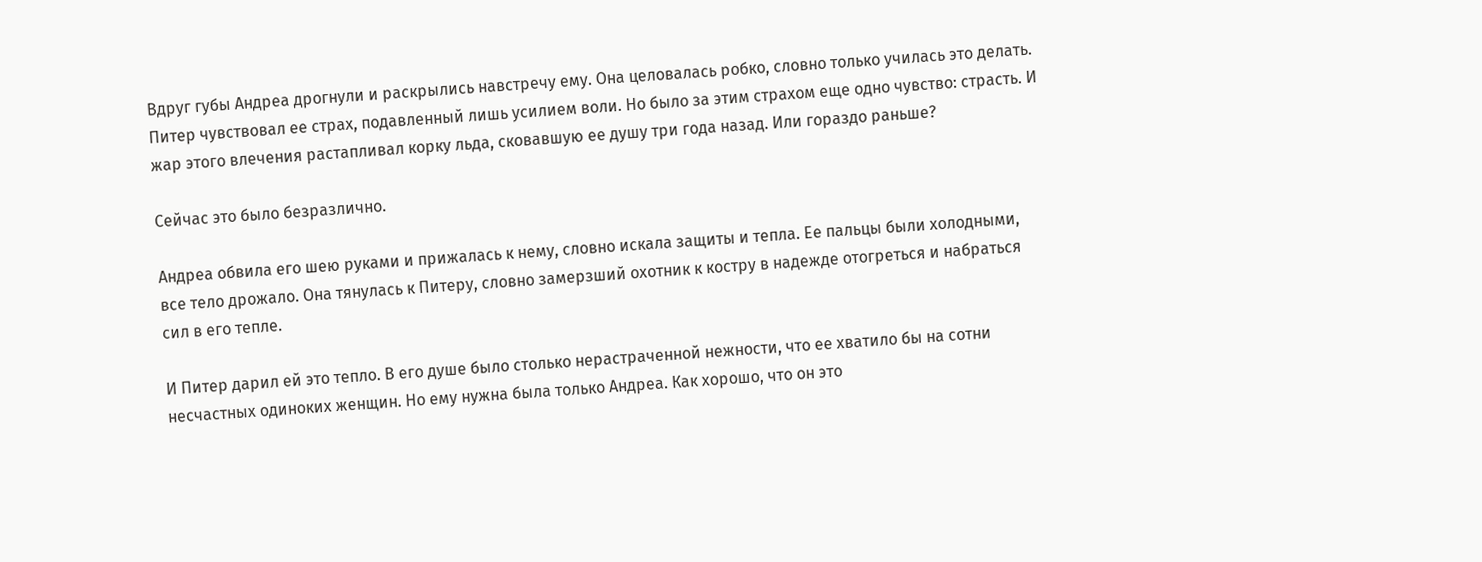Вдруг губы Андреа дрогнули и раскрылись навстречу ему. Она целовалась робко, словно только училась это делать. Питер чувствовал ее страх, подавленный лишь усилием воли. Но было за этим страхом еще одно чувство: страсть. И жар этого влечения растапливал корку льда, сковавшую ее душу три года назад. Или гораздо раньше?

Сейчас это было безразлично.

Андреа обвила его шею руками и прижалась к нему, словно искала защиты и тепла. Ее пальцы были холодными, все тело дрожало. Она тянулась к Питеру, словно замерзший охотник к костру в надежде отогреться и набраться сил в его тепле.

И Питер дарил ей это тепло. В его душе было столько нерастраченной нежности, что ее хватило бы на сотни несчастных одиноких женщин. Но ему нужна была только Андреа. Как хорошо, что он это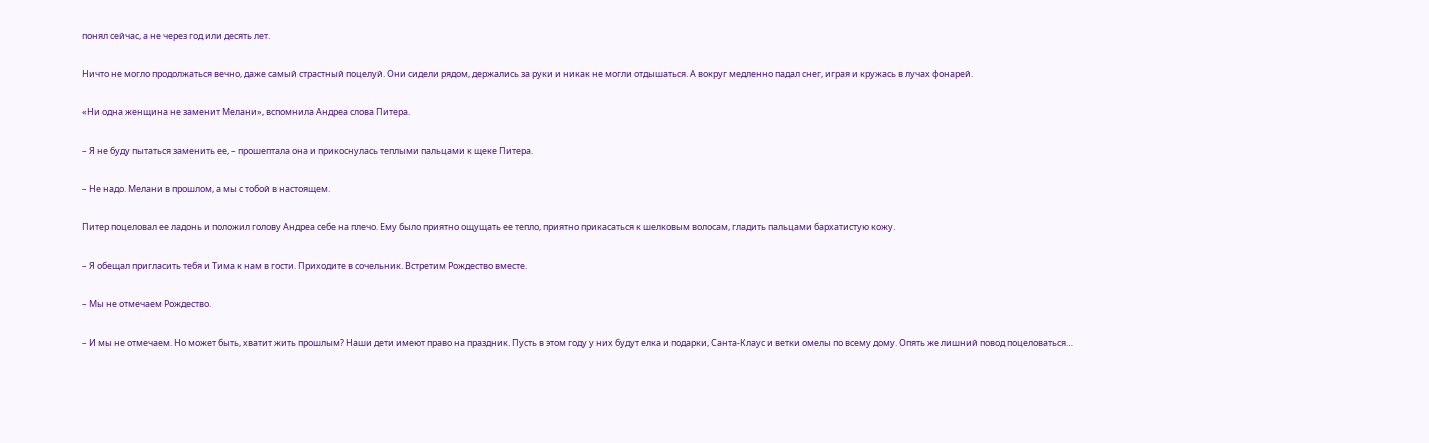понял сейчас, а не через год или десять лет.

Ничто не могло продолжаться вечно, даже самый страстный поцелуй. Они сидели рядом, держались за руки и никак не могли отдышаться. А вокруг медленно падал снег, играя и кружась в лучах фонарей.

«Ни одна женщина не заменит Мелани», вспомнила Андреа слова Питера.

– Я не буду пытаться заменить ее, – прошептала она и прикоснулась теплыми пальцами к щеке Питера.

– Не надо. Мелани в прошлом, а мы с тобой в настоящем.

Питер поцеловал ее ладонь и положил голову Андреа себе на плечо. Ему было приятно ощущать ее тепло, приятно прикасаться к шелковым волосам, гладить пальцами бархатистую кожу.

– Я обещал пригласить тебя и Тима к нам в гости. Приходите в сочельник. Встретим Рождество вместе.

– Мы не отмечаем Рождество.

– И мы не отмечаем. Но может быть, хватит жить прошлым? Наши дети имеют право на праздник. Пусть в этом году у них будут елка и подарки, Санта-Клаус и ветки омелы по всему дому. Опять же лишний повод поцеловаться…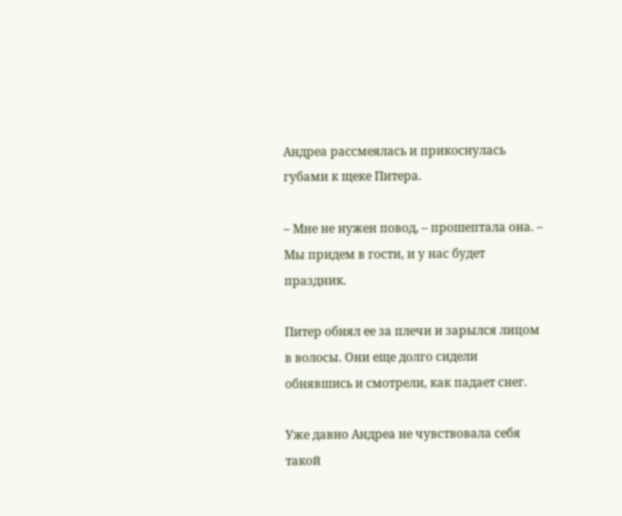Андреа рассмеялась и прикоснулась губами к щеке Питера.

– Мне не нужен повод, – прошептала она. – Мы придем в гости, и у нас будет праздник.

Питер обнял ее за плечи и зарылся лицом в волосы. Они еще долго сидели обнявшись и смотрели, как падает снег.

Уже давно Андреа не чувствовала себя такой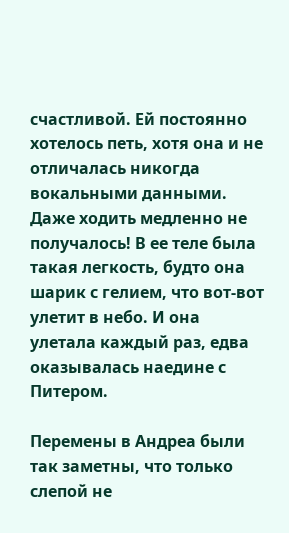счастливой. Ей постоянно хотелось петь, хотя она и не отличалась никогда вокальными данными. Даже ходить медленно не получалось! В ее теле была такая легкость, будто она шарик с гелием, что вот-вот улетит в небо. И она улетала каждый раз, едва оказывалась наедине с Питером.

Перемены в Андреа были так заметны, что только слепой не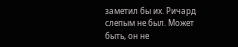заметил бы их. Ричард слепым не был. Может быть, он не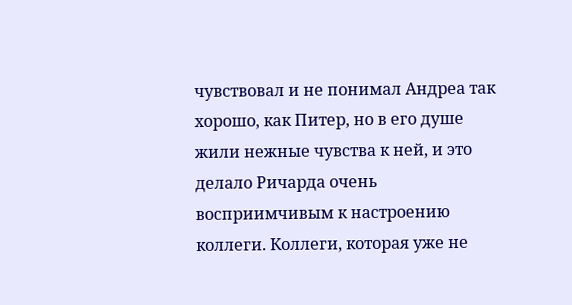чувствовал и не понимал Андреа так хорошо, как Питер, но в его душе жили нежные чувства к ней, и это делало Ричарда очень восприимчивым к настроению коллеги. Коллеги, которая уже не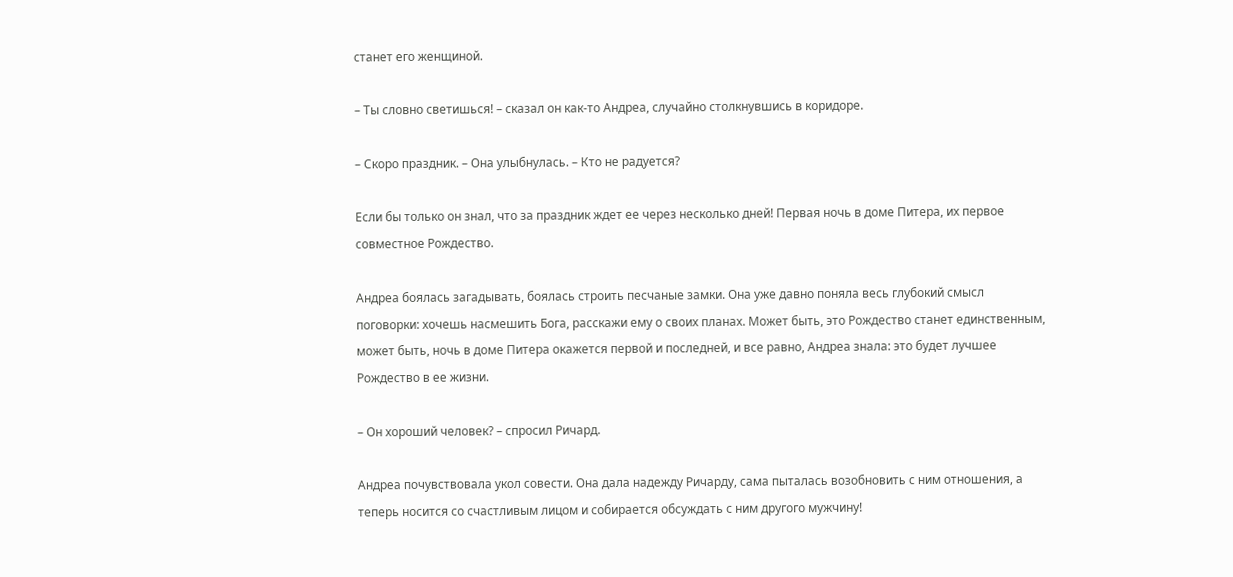станет его женщиной.

– Ты словно светишься! – сказал он как-то Андреа, случайно столкнувшись в коридоре.

– Скоро праздник. – Она улыбнулась. – Кто не радуется?

Если бы только он знал, что за праздник ждет ее через несколько дней! Первая ночь в доме Питера, их первое совместное Рождество.

Андреа боялась загадывать, боялась строить песчаные замки. Она уже давно поняла весь глубокий смысл поговорки: хочешь насмешить Бога, расскажи ему о своих планах. Может быть, это Рождество станет единственным, может быть, ночь в доме Питера окажется первой и последней, и все равно, Андреа знала: это будет лучшее Рождество в ее жизни.

– Он хороший человек? – спросил Ричард.

Андреа почувствовала укол совести. Она дала надежду Ричарду, сама пыталась возобновить с ним отношения, а теперь носится со счастливым лицом и собирается обсуждать с ним другого мужчину!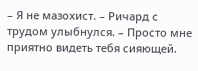– Я не мазохист. – Ричард с трудом улыбнулся. – Просто мне приятно видеть тебя сияющей.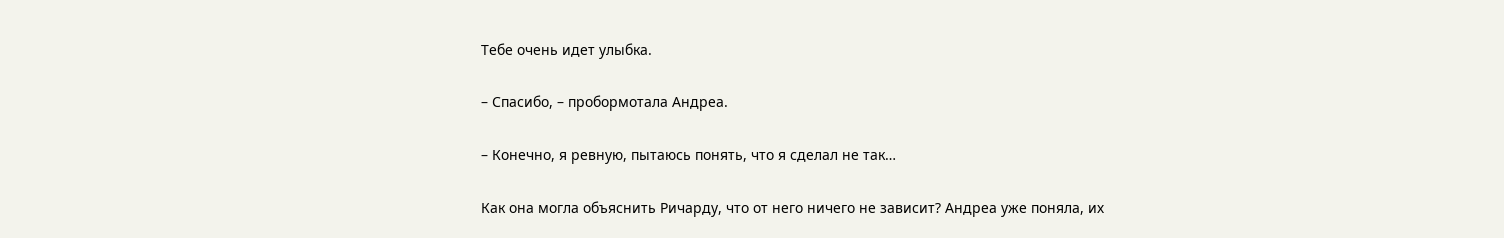Тебе очень идет улыбка.

– Спасибо, – пробормотала Андреа.

– Конечно, я ревную, пытаюсь понять, что я сделал не так…

Как она могла объяснить Ричарду, что от него ничего не зависит? Андреа уже поняла, их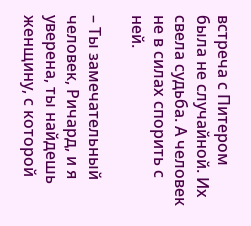встреча с Питером была не случайной. Их свела судьба. А человек не в силах спорить с ней.

– Ты замечательный человек, Ричард, и я уверена, ты найдешь женщину, с которой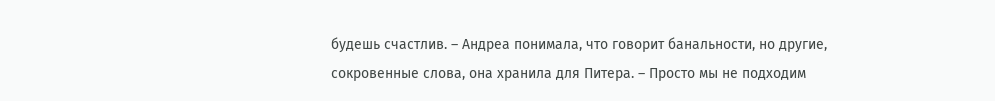будешь счастлив. – Андреа понимала, что говорит банальности, но другие, сокровенные слова, она хранила для Питера. – Просто мы не подходим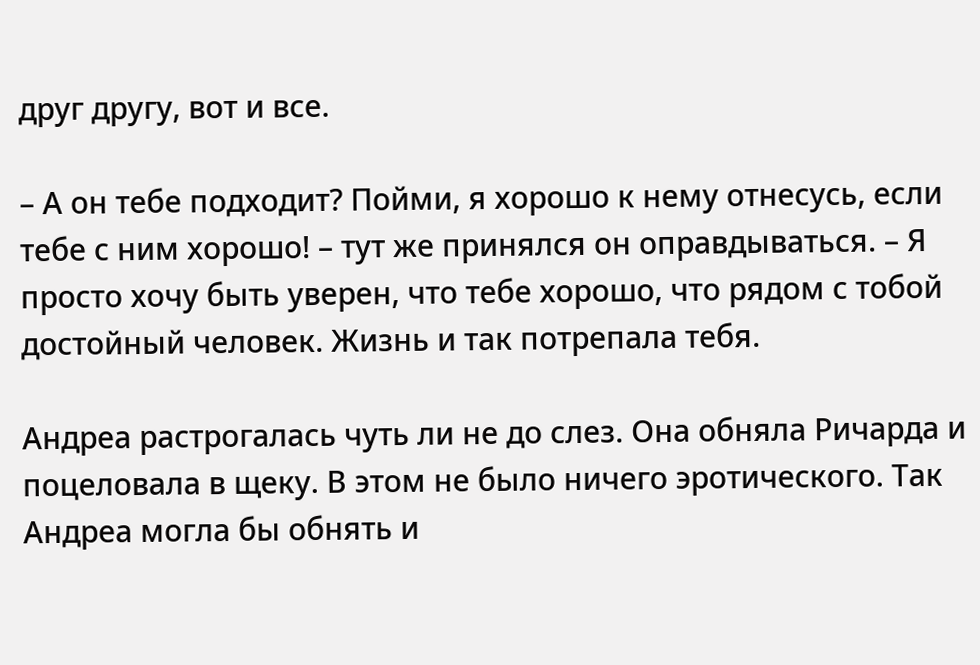друг другу, вот и все.

– А он тебе подходит? Пойми, я хорошо к нему отнесусь, если тебе с ним хорошо! – тут же принялся он оправдываться. – Я просто хочу быть уверен, что тебе хорошо, что рядом с тобой достойный человек. Жизнь и так потрепала тебя.

Андреа растрогалась чуть ли не до слез. Она обняла Ричарда и поцеловала в щеку. В этом не было ничего эротического. Так Андреа могла бы обнять и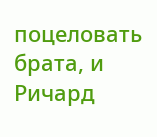поцеловать брата, и Ричард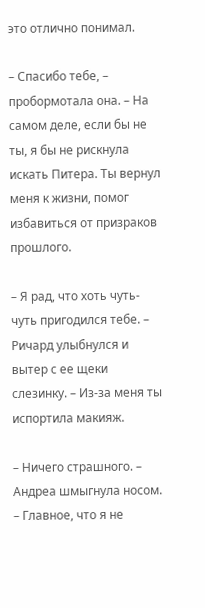это отлично понимал.

– Спасибо тебе, – пробормотала она. – На самом деле, если бы не ты, я бы не рискнула искать Питера. Ты вернул меня к жизни, помог избавиться от призраков прошлого.

– Я рад, что хоть чуть-чуть пригодился тебе. – Ричард улыбнулся и вытер с ее щеки слезинку. – Из-за меня ты испортила макияж.

– Ничего страшного. – Андреа шмыгнула носом. – Главное, что я не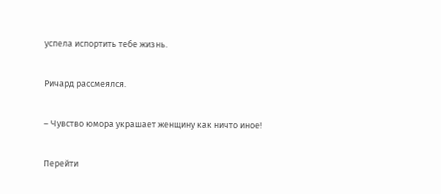успела испортить тебе жизнь.

Ричард рассмеялся.

– Чувство юмора украшает женщину как ничто иное!

Перейти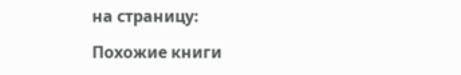на страницу:

Похожие книги